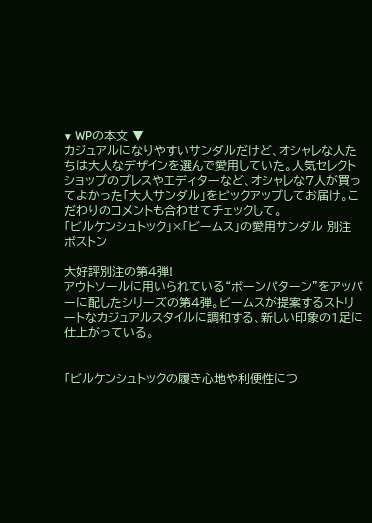▼ WPの本文 ▼
カジュアルになりやすいサンダルだけど、オシャレな人たちは大人なデザインを選んで愛用していた。人気セレクトショップのプレスやエディターなど、オシャレな7人が買ってよかった「大人サンダル」をピックアップしてお届け。こだわりのコメントも合わせてチェックして。
「ビルケンシュトック」×「ビームス」の愛用サンダル 別注 ボストン

大好評別注の第4弾!
アウトソールに用いられている“ボーンパターン”をアッパーに配したシリーズの第4弾。ビームスが提案するストリートなカジュアルスタイルに調和する、新しい印象の1足に仕上がっている。


「ビルケンシュトックの履き心地や利便性につ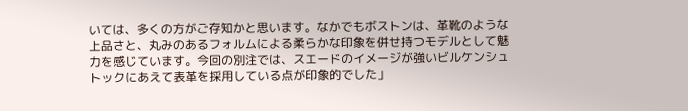いては、多くの方がご存知かと思います。なかでもボストンは、革靴のような上品さと、丸みのあるフォルムによる柔らかな印象を併せ持つモデルとして魅力を感じています。今回の別注では、スエードのイメージが強いビルケンシュトックにあえて表革を採用している点が印象的でした」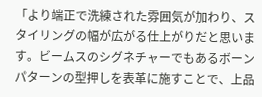「より端正で洗練された雰囲気が加わり、スタイリングの幅が広がる仕上がりだと思います。ビームスのシグネチャーでもあるボーンパターンの型押しを表革に施すことで、上品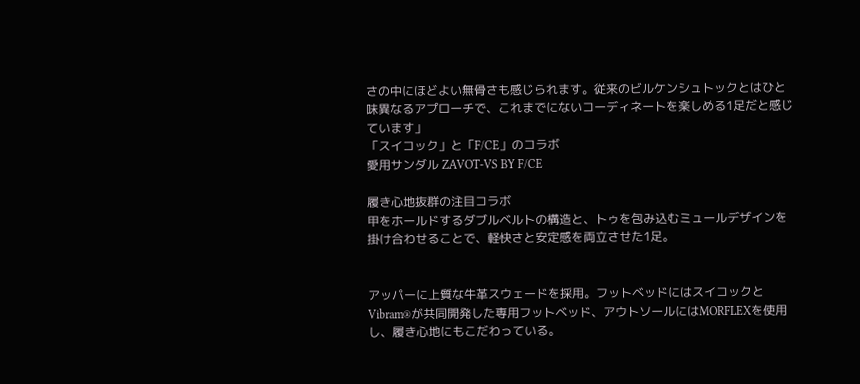さの中にほどよい無骨さも感じられます。従来のビルケンシュトックとはひと味異なるアプローチで、これまでにないコーディネートを楽しめる1足だと感じています」
「スイコック」と「F/CE」のコラボ
愛用サンダル ZAVOT-VS BY F/CE

履き心地抜群の注目コラボ
甲をホールドするダブルベルトの構造と、トゥを包み込むミュールデザインを掛け合わせることで、軽快さと安定感を両立させた1足。


アッパーに上質な牛革スウェードを採用。フットベッドにはスイコックとVibram®が共同開発した専用フットベッド、アウトソールにはMORFLEXを使用し、履き心地にもこだわっている。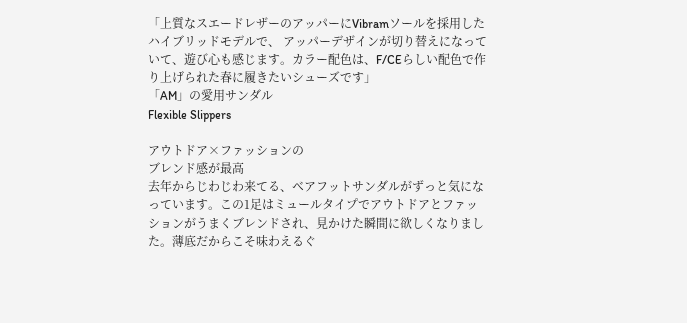「上質なスエードレザーのアッパーにVibramソールを採用したハイブリッドモデルで、 アッパーデザインが切り替えになっていて、遊び心も感じます。カラー配色は、F/CEらしい配色で作り上げられた春に履きたいシューズです」
「AM」の愛用サンダル
Flexible Slippers

アウトドア×ファッションの
ブレンド感が最高
去年からじわじわ来てる、ベアフットサンダルがずっと気になっています。この1足はミュールタイプでアウトドアとファッションがうまくブレンドされ、見かけた瞬間に欲しくなりました。薄底だからこそ味わえるぐ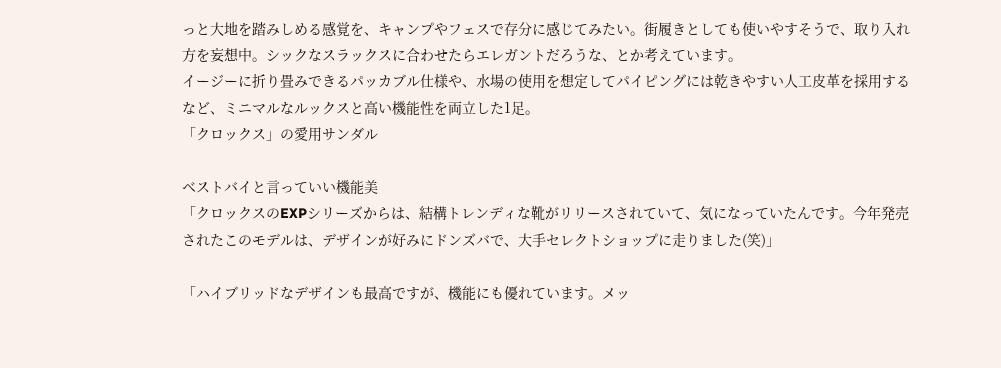っと大地を踏みしめる感覚を、キャンプやフェスで存分に感じてみたい。街履きとしても使いやすそうで、取り入れ方を妄想中。シックなスラックスに合わせたらエレガントだろうな、とか考えています。
イージーに折り畳みできるパッカブル仕様や、水場の使用を想定してパイピングには乾きやすい人工皮革を採用するなど、ミニマルなルックスと高い機能性を両立した1足。
「クロックス」の愛用サンダル

ベストバイと言っていい機能美
「クロックスのEXPシリーズからは、結構トレンディな靴がリリースされていて、気になっていたんです。今年発売されたこのモデルは、デザインが好みにドンズバで、大手セレクトショップに走りました(笑)」

「ハイブリッドなデザインも最高ですが、機能にも優れています。メッ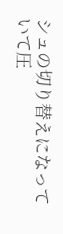シュの切り替えになっていて圧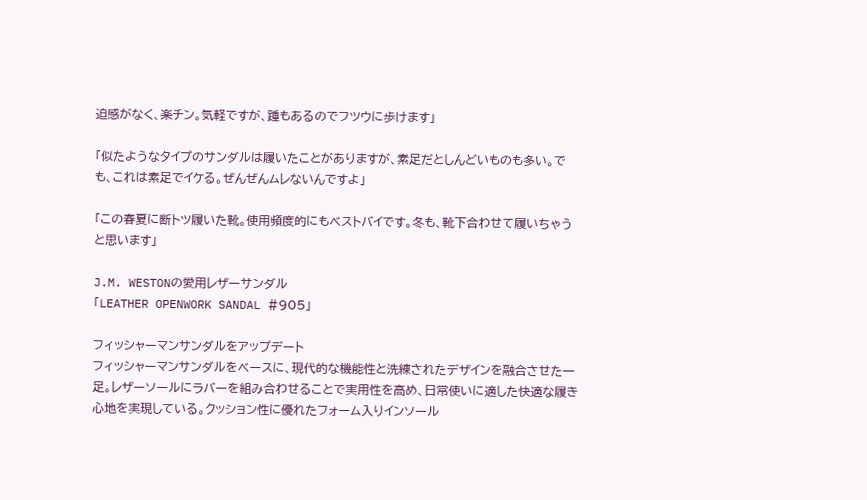迫感がなく、楽チン。気軽ですが、踵もあるのでフツウに歩けます」

「似たようなタイプのサンダルは履いたことがありますが、素足だとしんどいものも多い。でも、これは素足でイケる。ぜんぜんムレないんですよ」

「この春夏に断トツ履いた靴。使用頻度的にもベストバイです。冬も、靴下合わせて履いちゃうと思います」

J.M. WESTONの愛用レザーサンダル
「LEATHER OPENWORK SANDAL #905」

フィッシャーマンサンダルをアップデート
フィッシャーマンサンダルをベースに、現代的な機能性と洗練されたデザインを融合させた一足。レザーソールにラバーを組み合わせることで実用性を高め、日常使いに適した快適な履き心地を実現している。クッション性に優れたフォーム入りインソール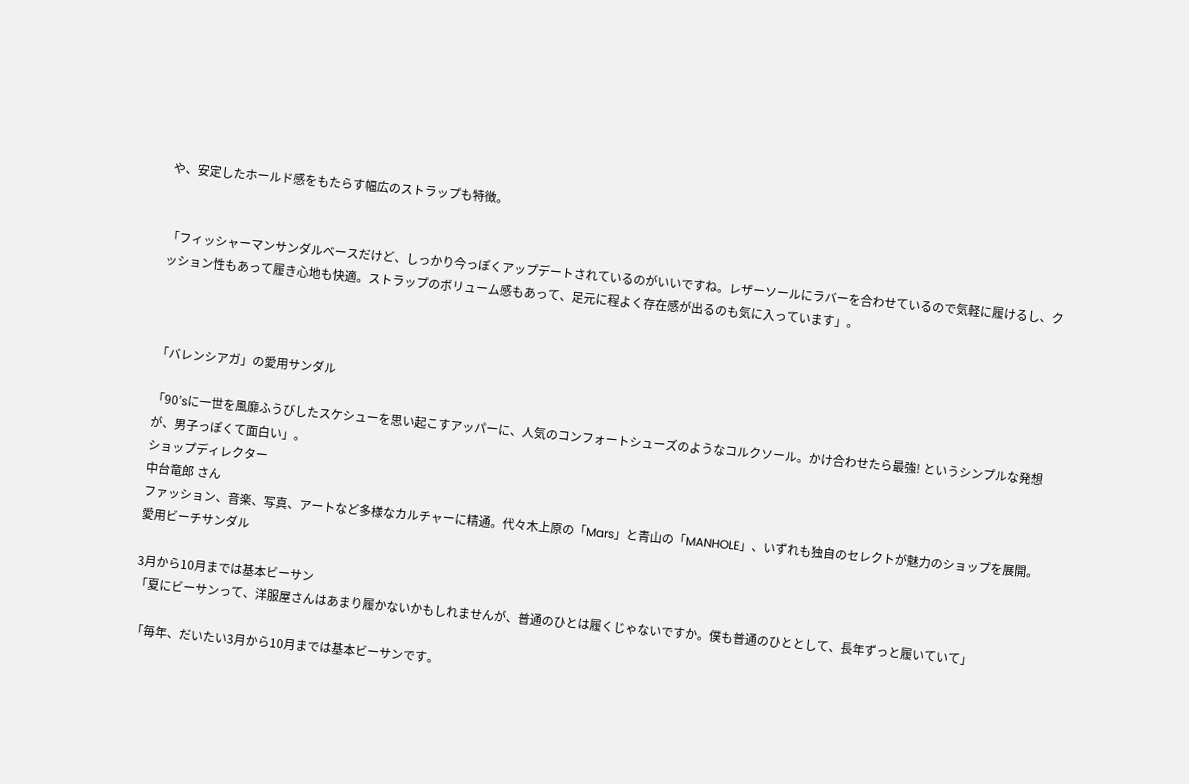や、安定したホールド感をもたらす幅広のストラップも特徴。


「フィッシャーマンサンダルベースだけど、しっかり今っぽくアップデートされているのがいいですね。レザーソールにラバーを合わせているので気軽に履けるし、クッション性もあって履き心地も快適。ストラップのボリューム感もあって、足元に程よく存在感が出るのも気に入っています」。



「バレンシアガ」の愛用サンダル

「90’sに一世を風靡ふうびしたスケシューを思い起こすアッパーに、人気のコンフォートシューズのようなコルクソール。かけ合わせたら最強! というシンプルな発想が、男子っぽくて面白い」。
ショップディレクター
中台竜郎 さん
ファッション、音楽、写真、アートなど多様なカルチャーに精通。代々木上原の「Mars」と青山の「MANHOLE」、いずれも独自のセレクトが魅力のショップを展開。
愛用ビーチサンダル

3月から10月までは基本ビーサン
「夏にビーサンって、洋服屋さんはあまり履かないかもしれませんが、普通のひとは履くじゃないですか。僕も普通のひととして、長年ずっと履いていて」

「毎年、だいたい3月から10月までは基本ビーサンです。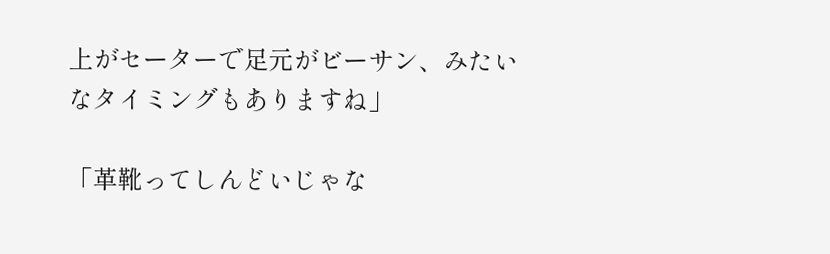上がセーターで足元がビーサン、みたいなタイミングもありますね」

「革靴ってしんどいじゃな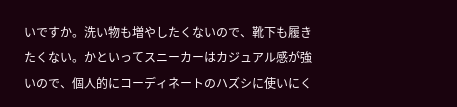いですか。洗い物も増やしたくないので、靴下も履きたくない。かといってスニーカーはカジュアル感が強いので、個人的にコーディネートのハズシに使いにく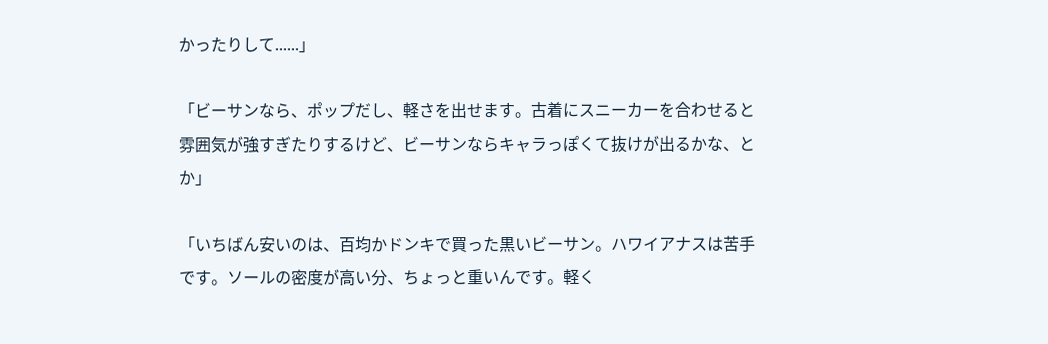かったりして......」

「ビーサンなら、ポップだし、軽さを出せます。古着にスニーカーを合わせると雰囲気が強すぎたりするけど、ビーサンならキャラっぽくて抜けが出るかな、とか」

「いちばん安いのは、百均かドンキで買った黒いビーサン。ハワイアナスは苦手です。ソールの密度が高い分、ちょっと重いんです。軽く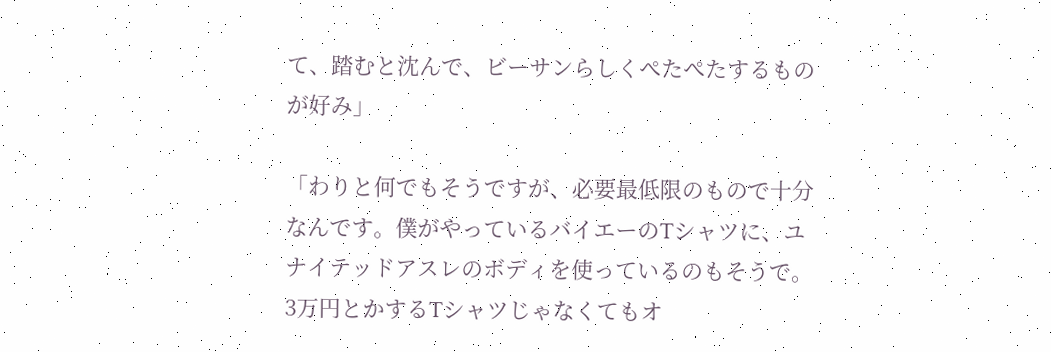て、踏むと沈んで、ビーサンらしくぺたぺたするものが好み」

「わりと何でもそうですが、必要最低限のもので十分なんです。僕がやっているバイエーのTシャツに、ユナイテッドアスレのボディを使っているのもそうで。3万円とかするTシャツじゃなくてもオ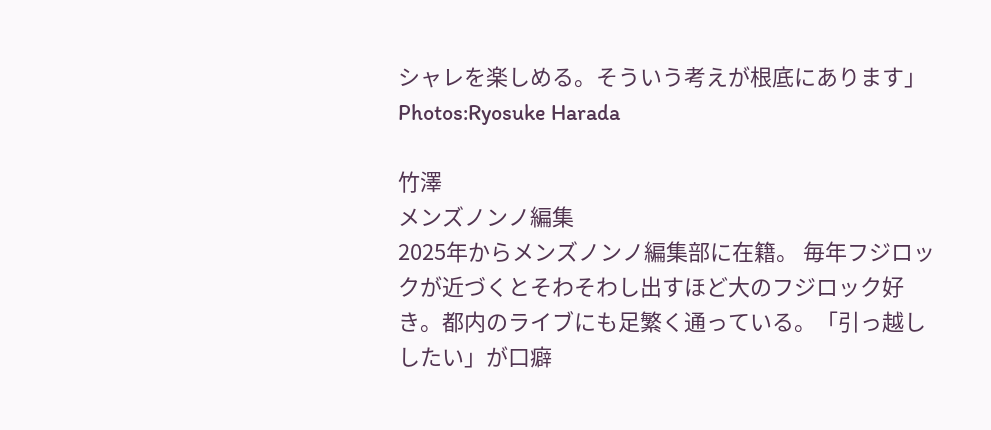シャレを楽しめる。そういう考えが根底にあります」
Photos:Ryosuke Harada

竹澤
メンズノンノ編集
2025年からメンズノンノ編集部に在籍。 毎年フジロックが近づくとそわそわし出すほど大のフジロック好き。都内のライブにも足繁く通っている。「引っ越ししたい」が口癖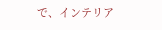で、インテリア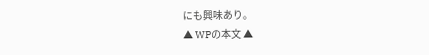にも興味あり。
▲ WPの本文 ▲